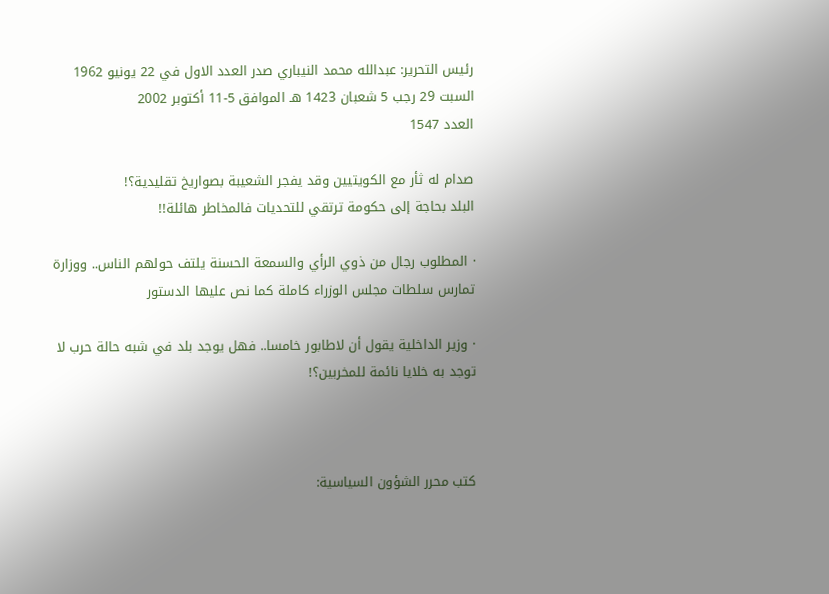رئيس التحرير: عبدالله محمد النيباري صدر العدد الاول في 22 يونيو 1962 السبت 29 رجب 5 شعبان 1423 هـ الموافق 5-11 أكتوبر 2002
العدد 1547

صدام له ثأر مع الكويتيين وقد يفجر الشعيبة بصواريخ تقليدية؟!
البلد بحاجة إلى حكومة ترتقي للتحديات فالمخاطر هائلة!!

· المطلوب رجال من ذوي الرأي والسمعة الحسنة يلتف حولهم الناس.. ووزارة تمارس سلطات مجلس الوزراء كاملة كما نص عليها الدستور

· وزير الداخلية يقول أن لاطابور خامسا.. فهل يوجد بلد في شبه حالة حرب لا توجد به خلايا نائمة للمخربين؟!



كتب محرر الشؤون السياسية: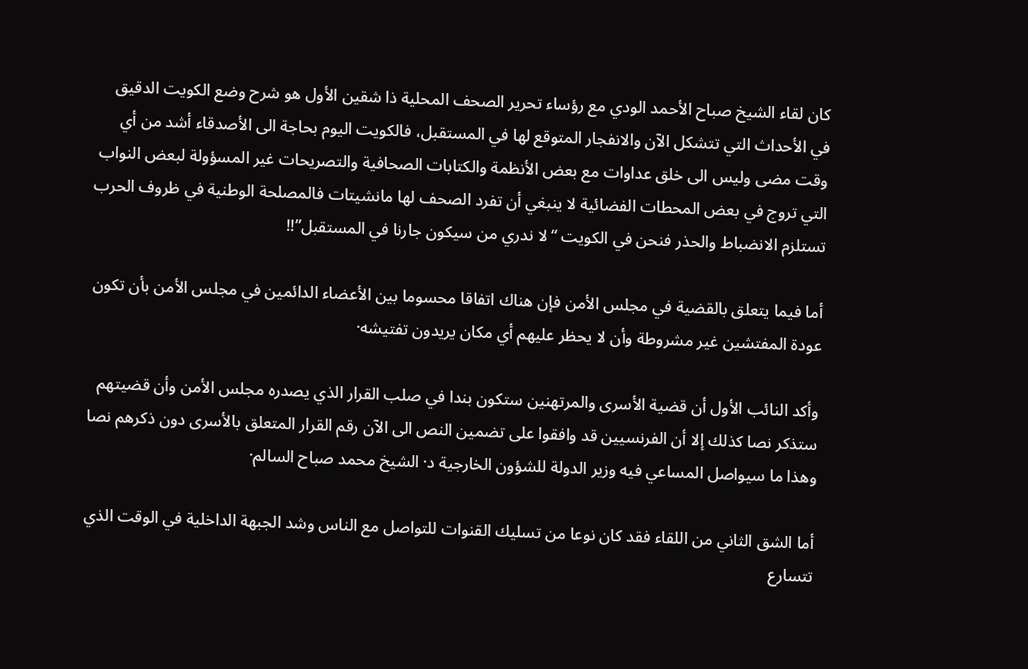كان لقاء الشيخ صباح الأحمد الودي مع رؤساء تحرير الصحف المحلية ذا شقين الأول هو شرح وضع الكويت الدقيق في الأحداث التي تتشكل الآن والانفجار المتوقع لها في المستقبل، فالكويت اليوم بحاجة الى الأصدقاء أشد من أي وقت مضى وليس الى خلق عداوات مع بعض الأنظمة والكتابات الصحافية والتصريحات غير المسؤولة لبعض النواب التي تروج في بعض المحطات الفضائية لا ينبغي أن تفرد الصحف لها مانشيتات فالمصلحة الوطنية في ظروف الحرب تستلزم الانضباط والحذر فنحن في الكويت “لا ندري من سيكون جارنا في المستقبل”!!

أما فيما يتعلق بالقضية في مجلس الأمن فإن هناك اتفاقا محسوما بين الأعضاء الدائمين في مجلس الأمن بأن تكون عودة المفتشين غير مشروطة وأن لا يحظر عليهم أي مكان يريدون تفتيشه·

وأكد النائب الأول أن قضية الأسرى والمرتهنين ستكون بندا في صلب القرار الذي يصدره مجلس الأمن وأن قضيتهم ستذكر نصا كذلك إلا أن الفرنسيين قد وافقوا على تضمين النص الى الآن رقم القرار المتعلق بالأسرى دون ذكرهم نصا وهذا ما سيواصل المساعي فيه وزير الدولة للشؤون الخارجية د· الشيخ محمد صباح السالم·

أما الشق الثاني من اللقاء فقد كان نوعا من تسليك القنوات للتواصل مع الناس وشد الجبهة الداخلية في الوقت الذي تتسارع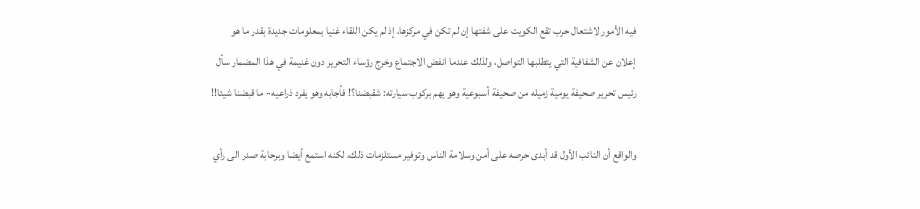فيه الأمور لاشتعال حرب تقع الكويت على شفتها إن لم تكن في مركزها، إذ لم يكن اللقاء غنيا بمعلومات جديدة بقدر ما هو إعلان عن الشفافية التي يتطلبها التواصل، ولذلك عندما انفض الاجتماع وخرج رؤساء التحرير دون غنيمة في هذا المضمار سأل رئيس تحرير صحيفة يومية زميله من صحيفة أسبوعية وهو يهم بركوب سيارته: شقبضنا؟! فأجابه وهو يفرد ذراعيه·· ما قبضنا شيئا!!

والواقع أن النائب الأول قد أبدى حرصه على أمن وسلامة الناس وتوفير مستلزمات ذلك، لكنه استمع أيضا وبرحابة صدر الى رأي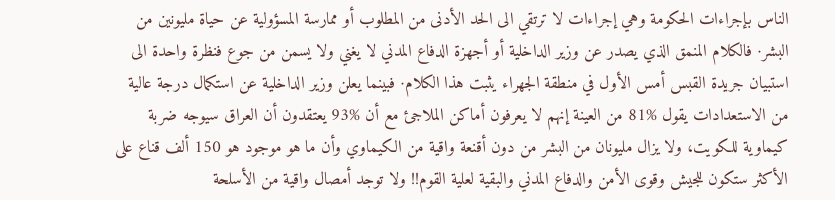الناس بإجراءات الحكومة وهي إجراءات لا ترتقي الى الحد الأدنى من المطلوب أو ممارسة المسؤولية عن حياة مليونين من البشر· فالكلام المنمق الذي يصدر عن وزير الداخلية أو أجهزة الدفاع المدني لا يغني ولا يسمن من جوع فنظرة واحدة الى استبيان جريدة القبس أمس الأول في منطقة الجهراء يثبت هذا الكلام· فبينما يعلن وزير الداخلية عن استكمال درجة عالية من الاستعدادات يقول %81 من العينة إنهم لا يعرفون أماكن الملاجئ مع أن %93 يعتقدون أن العراق سيوجه ضربة كيماوية للكويت، ولا يزال مليونان من البشر من دون أقنعة واقية من الكيماوي وأن ما هو موجود هو 150 ألف قناع على الأكثر ستكون للجيش وقوى الأمن والدفاع المدني والبقية لعلية القوم!! ولا توجد أمصال واقية من الأسلحة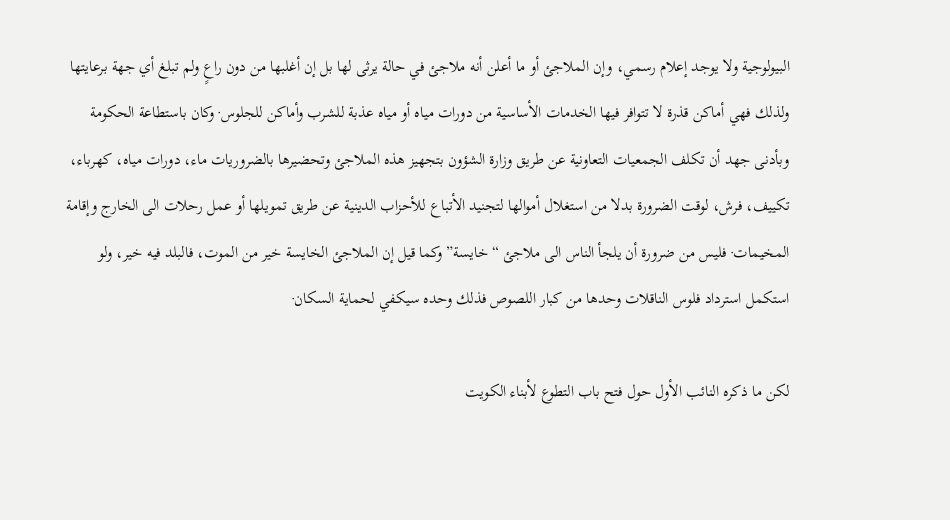البيولوجية ولا يوجد إعلام رسمي، وإن الملاجئ أو ما أعلن أنه ملاجئ في حالة يرثى لها بل إن أغلبها من دون راعٍ ولم تبلغ أي جهة برعايتها ولذلك فهي أماكن قذرة لا تتوافر فيها الخدمات الأساسية من دورات مياه أو مياه عذبة للشرب وأماكن للجلوس· وكان باستطاعة الحكومة وبأدنى جهد أن تكلف الجمعيات التعاونية عن طريق وزارة الشؤون بتجهيز هذه الملاجئ وتحضيرها بالضروريات ماء، دورات مياه، كهرباء، تكييف، فرش، لوقت الضرورة بدلا من استغلال أموالها لتجنيد الأتباع للأحزاب الدينية عن طريق تمويلها أو عمل رحلات الى الخارج وإقامة المخيمات· فليس من ضرورة أن يلجأ الناس الى ملاجئ “خايسة” وكما قيل إن الملاجئ الخايسة خير من الموت، فالبلد فيه خير، ولو استكمل استرداد فلوس الناقلات وحدها من كبار اللصوص فذلك وحده سيكفي لحماية السكان·

لكن ما ذكره النائب الأول حول فتح باب التطوع لأبناء الكويت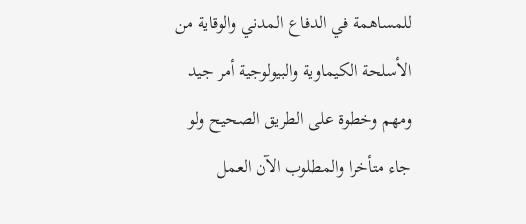للمساهمة في الدفاع المدني والوقاية من الأسلحة الكيماوية والبيولوجية أمر جيد ومهم وخطوة على الطريق الصحيح ولو جاء متأخرا والمطلوب الآن العمل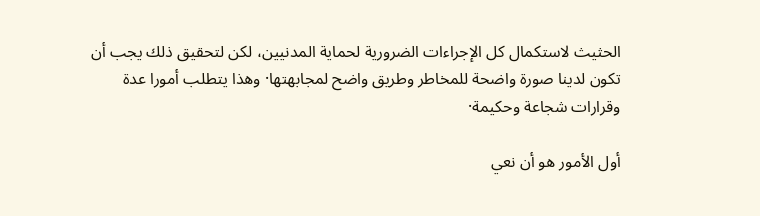الحثيث لاستكمال كل الإجراءات الضرورية لحماية المدنيين، لكن لتحقيق ذلك يجب أن تكون لدينا صورة واضحة للمخاطر وطريق واضح لمجابهتها· وهذا يتطلب أمورا عدة وقرارات شجاعة وحكيمة·

أول الأمور هو أن نعي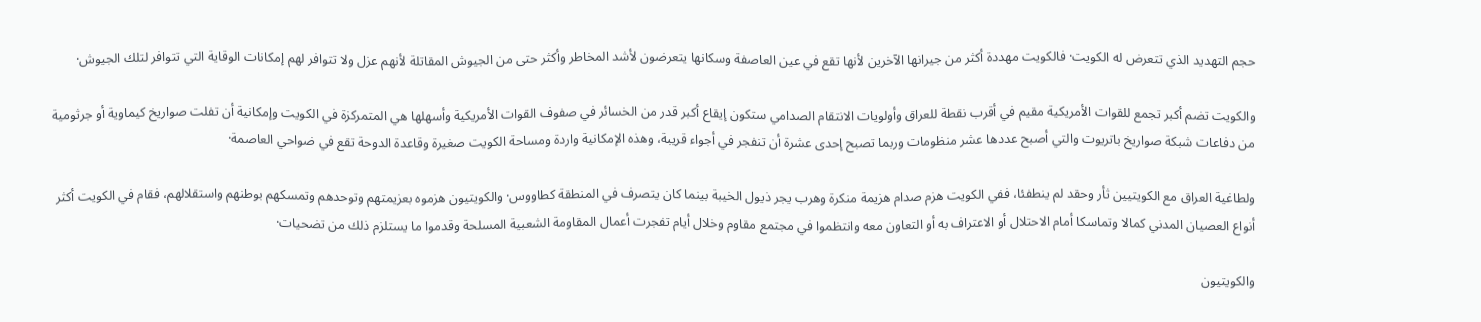حجم التهديد الذي تتعرض له الكويت· فالكويت مهددة أكثر من جيرانها الآخرين لأنها تقع في عين العاصفة وسكانها يتعرضون لأشد المخاطر وأكثر حتى من الجيوش المقاتلة لأنهم عزل ولا تتوافر لهم إمكانات الوقاية التي تتوافر لتلك الجيوش·

والكويت تضم أكبر تجمع للقوات الأمريكية مقيم في أقرب نقطة للعراق وأولويات الانتقام الصدامي ستكون إيقاع أكبر قدر من الخسائر في صفوف القوات الأمريكية وأسهلها هي المتمركزة في الكويت وإمكانية أن تفلت صواريخ كيماوية أو جرثومية من دفاعات شبكة صواريخ باتريوت والتي أصبح عددها عشر منظومات وربما تصبح إحدى عشرة أن تنفجر في أجواء قريبة، وهذه الإمكانية واردة ومساحة الكويت صغيرة وقاعدة الدوحة تقع في ضواحي العاصمة·

ولطاغية العراق مع الكويتيين ثأر وحقد لم ينطفئا، ففي الكويت هزم صدام هزيمة منكرة وهرب يجر ذيول الخيبة بينما كان يتصرف في المنطقة كطاووس· والكويتيون هزموه بعزيمتهم وتوحدهم وتمسكهم بوطنهم واستقلالهم، فقام في الكويت أكثر أنواع العصيان المدني كمالا وتماسكا أمام الاحتلال أو الاعتراف به أو التعاون معه وانتظموا في مجتمع مقاوم وخلال أيام تفجرت أعمال المقاومة الشعبية المسلحة وقدموا ما يستلزم ذلك من تضحيات·

والكويتيون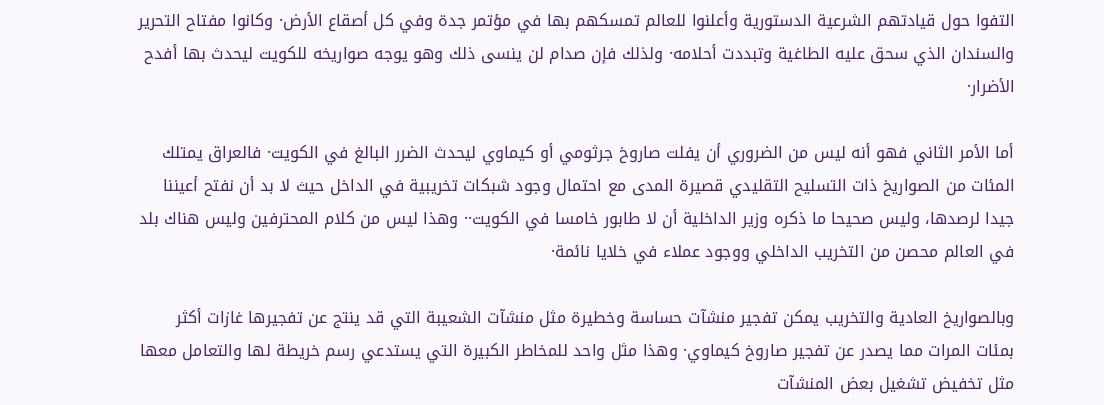التفوا حول قيادتهم الشرعية الدستورية وأعلنوا للعالم تمسكهم بها في مؤتمر جدة وفي كل أصقاع الأرض· وكانوا مفتاح التحرير والسندان الذي سحق عليه الطاغية وتبددت أحلامه· ولذلك فإن صدام لن ينسى ذلك وهو يوجه صواريخه للكويت ليحدث بها أفدح الأضرار·

أما الأمر الثاني فهو أنه ليس من الضروري أن يفلت صاروخ جرثومي أو كيماوي ليحدث الضرر البالغ في الكويت· فالعراق يمتلك المئات من الصواريخ ذات التسليح التقليدي قصيرة المدى مع احتمال وجود شبكات تخريبية في الداخل حيث لا بد أن نفتح أعيننا جيدا لرصدها، وليس صحيحا ما ذكره وزير الداخلية أن لا طابور خامسا في الكويت·· وهذا ليس من كلام المحترفين وليس هناك بلد في العالم محصن من التخريب الداخلي ووجود عملاء في خلايا نائمة·

وبالصواريخ العادية والتخريب يمكن تفجير منشآت حساسة وخطيرة مثل منشآت الشعيبة التي قد ينتج عن تفجيرها غازات أكثر بمئات المرات مما يصدر عن تفجير صاروخ كيماوي· وهذا مثل واحد للمخاطر الكبيرة التي يستدعي رسم خريطة لها والتعامل معها مثل تخفيض تشغيل بعض المنشآت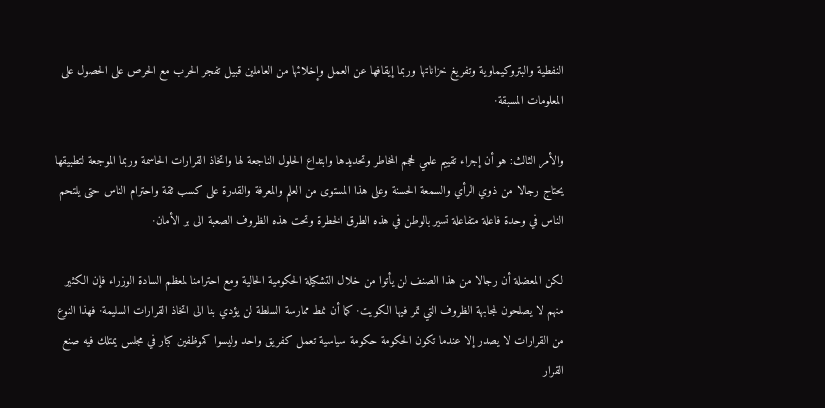النفطية والبتروكيماوية وتفريغ خزاناتها وربما إيقافها عن العمل وإخلائها من العاملين قبيل تفجر الحرب مع الحرص على الحصول على المعلومات المسبقة·

والأمر الثالث: هو أن إجراء تقييم علمي لحجم المخاطر وتحديدها وابتداع الحلول الناجعة لها واتخاذ القرارات الحاسمة وربما الموجعة لتطبيقها يحتاج رجالا من ذوي الرأي والسمعة الحسنة وعلى هذا المستوى من العلم والمعرفة والقدرة على كسب ثقة واحترام الناس حتى يلتحم الناس في وحدة فاعلة متفاعلة تسير بالوطن في هذه الطرق الخطرة وتحت هذه الظروف الصعبة الى بر الأمان·

لكن المعضلة أن رجالا من هذا الصنف لن يأتوا من خلال التشكيلة الحكومية الحالية ومع احترامنا لمعظم السادة الوزراء فإن الكثير منهم لا يصلحون لمجابهة الظروف التي تمر فيها الكويت· كما أن نمط ممارسة السلطة لن يؤدي بنا الى اتخاذ القرارات السليمة· فهذا النوع من القرارات لا يصدر إلا عندما تكون الحكومة حكومة سياسية تعمل كفريق واحد وليسوا كموظفين كبار في مجلس يمتلك فيه صنع القرار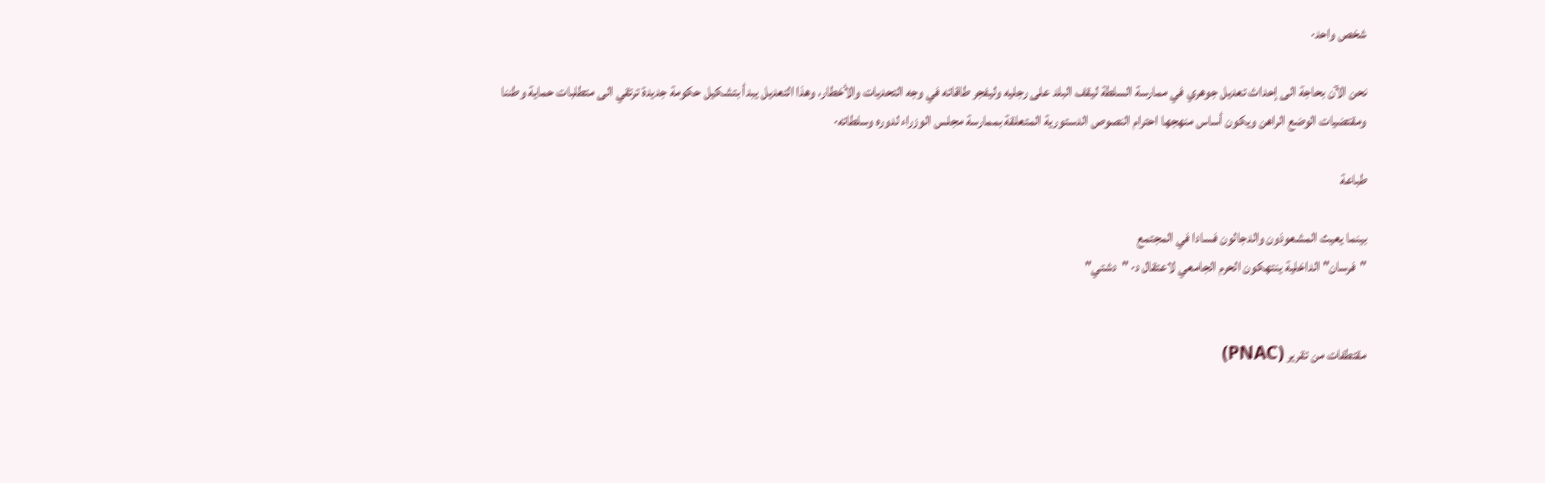شخص واحد·

نحن الآن بحاجة الى إحداث تعديل جوهري في ممارسة السلطة ليقف البلد على رجليه وليفجر طاقاته في وجه التحديات والأخطار، وهذا التعديل يبدأ بتشكيل حكومة جديدة ترتقي الى متطلبات حماية وطننا ومقتضيات الوضع الراهن ويكون أساس منهجها احترام النصوص الدستورية المتعلقة بممارسة مجلس الوزراء لدوره وسلطاته·

طباعة

بينما يعيث المشعوذون والدجالون فسادا في المجتمع
"فرسان" الداخلية ينتهكون الحرم الجامعي لاعتقال د· "دشتي"


مقتطفات من تقرير (PNAC)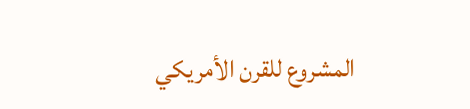المشروع للقرن الأمريكي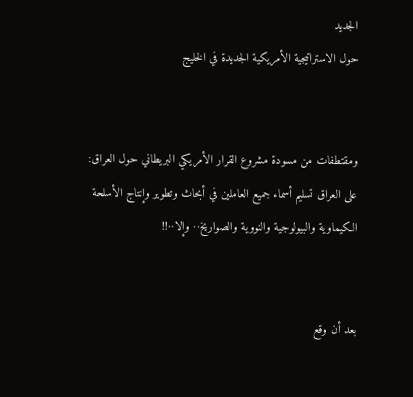الجديد
حول الاستراتيجية الأمريكية الجديدة في الخليج


ومقتطفات من مسودة مشروع القرار الأمريكي البريطاني حول العراق:
على العراق تسليم أسماء جميع العاملين في أبحاث وتطوير وإنتاج الأسلحة الكيماوية والبيولوجية والنووية والصواريخ·· وإلا··!!


بعد أن وقع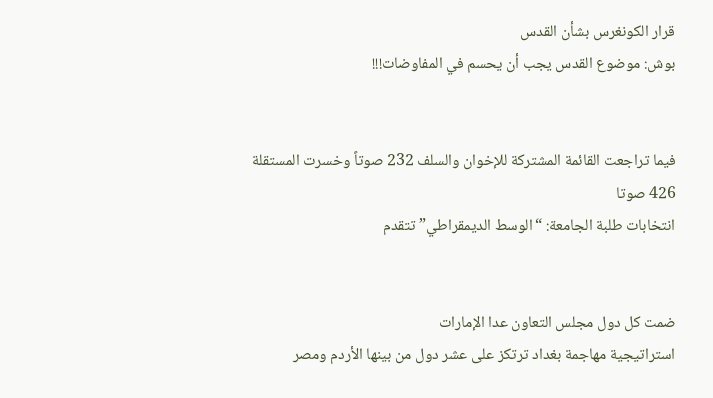قرار الكونغرس بشأن القدس
بوش: موضوع القدس يجب أن يحسم في المفاوضات!!!


فيما تراجعت القائمة المشتركة للإخوان والسلف 232 صوتاً وخسرت المستقلة 426 صوتا
انتخابات طلبة الجامعة: “الوسط الديمقراطي” تتقدم


ضمت كل دول مجلس التعاون عدا الإمارات
استراتيجية مهاجمة بغداد ترتكز على عشر دول من بينها الأردم ومصر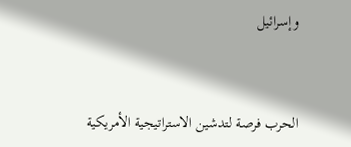وإسرائيل


الحرب فرصة لتدشين الاستراتيجية الأمريكية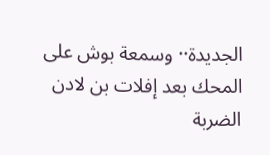الجديدة·· وسمعة بوش على المحك بعد إفلات بن لادن
الضربة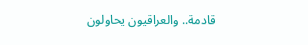قادمة.. والعراقيون يحاولون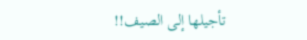تأجيلها إلى الصيف!!